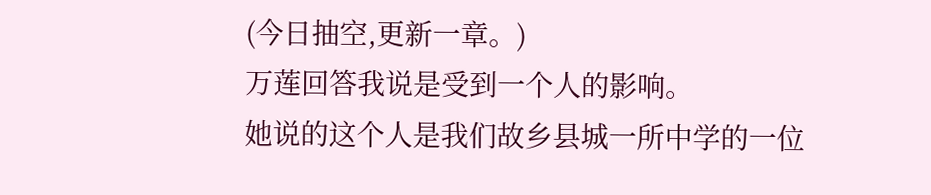(今日抽空,更新一章。)
万莲回答我说是受到一个人的影响。
她说的这个人是我们故乡县城一所中学的一位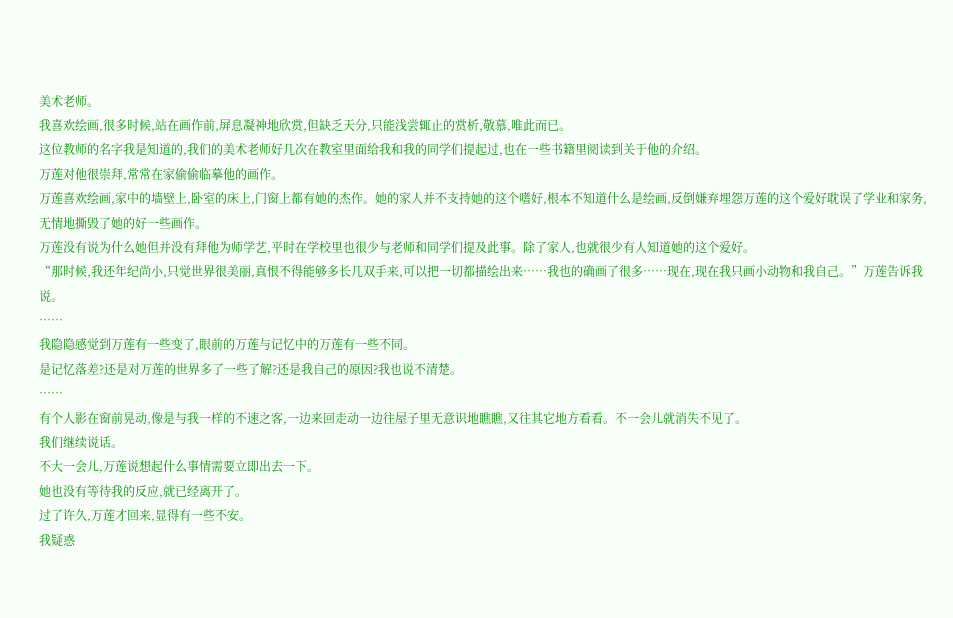美术老师。
我喜欢绘画,很多时候,站在画作前,屏息凝神地欣赏,但缺乏天分,只能浅尝辄止的赏析,敬慕,唯此而已。
这位教师的名字我是知道的,我们的美术老师好几次在教室里面给我和我的同学们提起过,也在一些书籍里阅读到关于他的介绍。
万莲对他很崇拜,常常在家偷偷临摹他的画作。
万莲喜欢绘画,家中的墙壁上,卧室的床上,门窗上都有她的杰作。她的家人并不支持她的这个嗜好,根本不知道什么是绘画,反倒嫌弃埋怨万莲的这个爱好耽误了学业和家务,无情地撕毁了她的好一些画作。
万莲没有说为什么她但并没有拜他为师学艺,平时在学校里也很少与老师和同学们提及此事。除了家人,也就很少有人知道她的这个爱好。
“那时候,我还年纪尚小,只觉世界很美丽,真恨不得能够多长几双手来,可以把一切都描绘出来……我也的确画了很多……现在,现在我只画小动物和我自己。”万莲告诉我说。
……
我隐隐感觉到万莲有一些变了,眼前的万莲与记忆中的万莲有一些不同。
是记忆落差?还是对万莲的世界多了一些了解?还是我自己的原因?我也说不清楚。
……
有个人影在窗前晃动,像是与我一样的不速之客,一边来回走动一边往屋子里无意识地瞧瞧,又往其它地方看看。不一会儿就消失不见了。
我们继续说话。
不大一会儿,万莲说想起什么事情需要立即出去一下。
她也没有等待我的反应,就已经离开了。
过了许久,万莲才回来,显得有一些不安。
我疑惑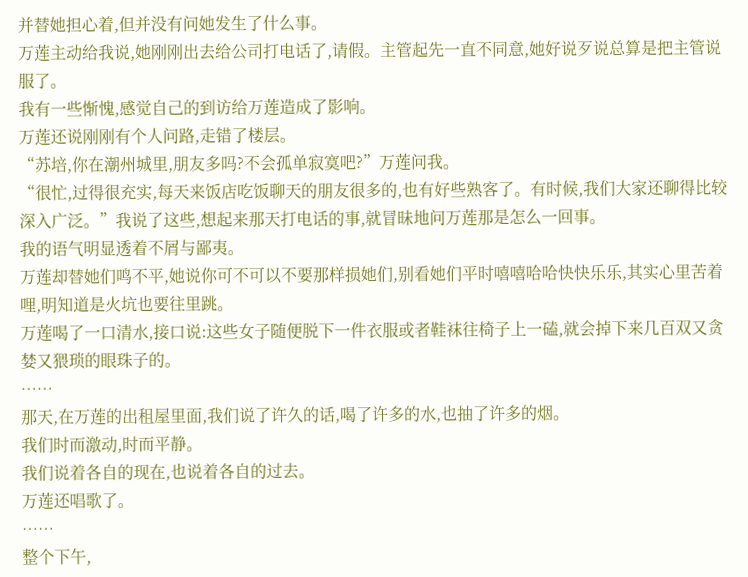并替她担心着,但并没有问她发生了什么事。
万莲主动给我说,她刚刚出去给公司打电话了,请假。主管起先一直不同意,她好说歹说总算是把主管说服了。
我有一些惭愧,感觉自己的到访给万莲造成了影响。
万莲还说刚刚有个人问路,走错了楼层。
“苏培,你在潮州城里,朋友多吗?不会孤单寂寞吧?”万莲问我。
“很忙,过得很充实,每天来饭店吃饭聊天的朋友很多的,也有好些熟客了。有时候,我们大家还聊得比较深入广泛。”我说了这些,想起来那天打电话的事,就冒昧地问万莲那是怎么一回事。
我的语气明显透着不屑与鄙夷。
万莲却替她们鸣不平,她说你可不可以不要那样损她们,别看她们平时嘻嘻哈哈快快乐乐,其实心里苦着哩,明知道是火坑也要往里跳。
万莲喝了一口清水,接口说:这些女子随便脱下一件衣服或者鞋袜往椅子上一磕,就会掉下来几百双又贪婪又猥琐的眼珠子的。
……
那天,在万莲的出租屋里面,我们说了许久的话,喝了许多的水,也抽了许多的烟。
我们时而激动,时而平静。
我们说着各自的现在,也说着各自的过去。
万莲还唱歌了。
……
整个下午,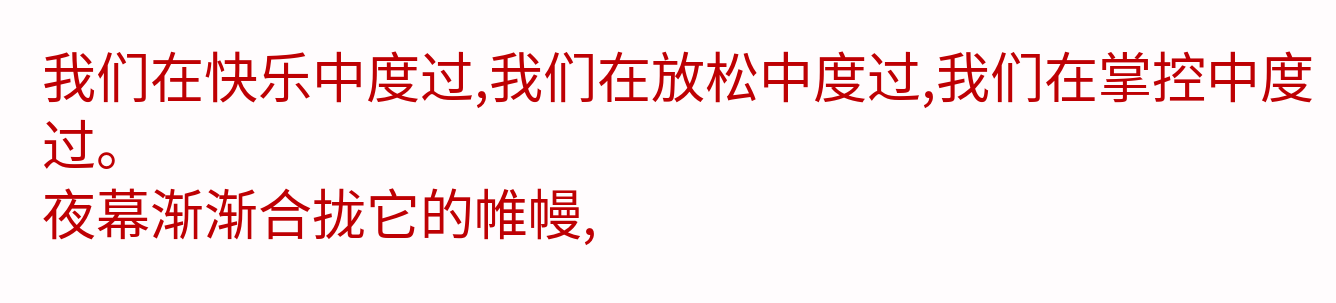我们在快乐中度过,我们在放松中度过,我们在掌控中度过。
夜幕渐渐合拢它的帷幔,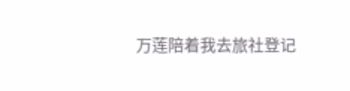万莲陪着我去旅社登记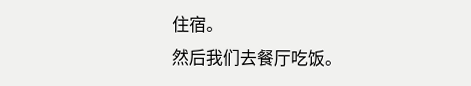住宿。
然后我们去餐厅吃饭。